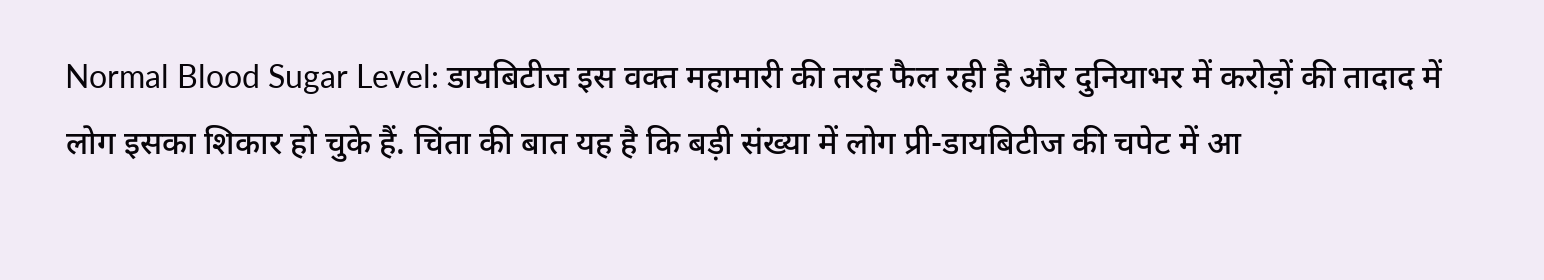Normal Blood Sugar Level: डायबिटीज इस वक्त महामारी की तरह फैल रही है और दुनियाभर में करोड़ों की तादाद में लोग इसका शिकार हो चुके हैं. चिंता की बात यह है कि बड़ी संख्या में लोग प्री-डायबिटीज की चपेट में आ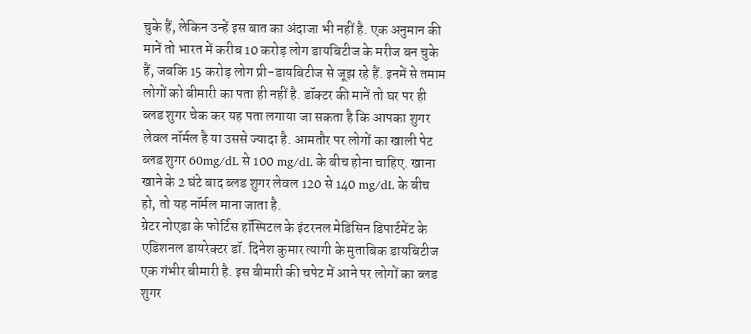चुके हैं, लेकिन उन्हें इस बात का अंदाजा भी नहीं है. एक अनुमान की मानें तो भारत में करीब 10 करोड़ लोग डायबिटीज के मरीज बन चुके हैं, जबकि 15 करोड़ लोग प्री-डायबिटीज से जूझ रहे हैं. इनमें से तमाम लोगों को बीमारी का पता ही नहीं है. डॉक्टर की मानें तो घर पर ही ब्लड शुगर चेक कर यह पता लगाया जा सकता है कि आपका शुगर लेवल नॉर्मल है या उससे ज्यादा है. आमतौर पर लोगों का खाली पेट ब्लड शुगर 60mg/dL से 100 mg/dL के बीच होना चाहिए. खाना खाने के 2 घंटे बाद ब्लड शुगर लेवल 120 से 140 mg/dL के बीच हो, तो यह नॉर्मल माना जाता है.
ग्रेटर नोएडा के फोर्टिस हॉस्पिटल के इंटरनल मेडिसिन डिपार्टमेंट के एडिशनल डायरेक्टर डॉ. दिनेश कुमार त्यागी के मुताबिक डायबिटीज एक गंभीर बीमारी है. इस बीमारी की चपेट में आने पर लोगों का ब्लड शुगर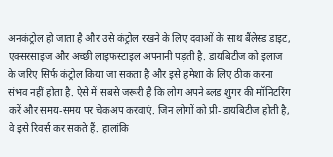अनकंट्रोल हो जाता है और उसे कंट्रोल रखने के लिए दवाओं के साथ बैंलेस्ड डाइट, एक्सरसाइज और अच्छी लाइफस्टाइल अपनानी पड़ती है. डायबिटीज को इलाज के जरिए सिर्फ कंट्रोल किया जा सकता है और इसे हमेशा के लिए ठीक करना संभव नहीं होता है. ऐसे में सबसे जरूरी है कि लोग अपने ब्लड शुगर की मॉनिटरिंग करें और समय-समय पर चेकअप करवाएं. जिन लोगों को प्री-डायबिटीज होती है, वे इसे रिवर्स कर सकते हैं. हालांकि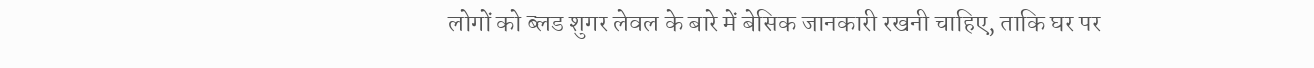लोगों को ब्लड शुगर लेवल के बारे में बेसिक जानकारी रखनी चाहिए, ताकि घर पर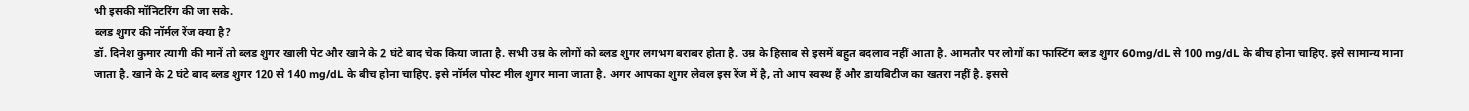भी इसकी मॉनिटरिंग की जा सके.
ब्लड शुगर की नॉर्मल रेंज क्या है?
डॉ. दिनेश कुमार त्यागी की मानें तो ब्लड शुगर खाली पेट और खाने के 2 घंटे बाद चेक किया जाता है. सभी उम्र के लोगों को ब्लड शुगर लगभग बराबर होता है. उम्र के हिसाब से इसमें बहुत बदलाव नहीं आता है. आमतौर पर लोगों का फास्टिंग ब्लड शुगर 60mg/dL से 100 mg/dL के बीच होना चाहिए. इसे सामान्य माना जाता है. खाने के 2 घंटे बाद ब्लड शुगर 120 से 140 mg/dL के बीच होना चाहिए. इसे नॉर्मल पोस्ट मील शुगर माना जाता है. अगर आपका शुगर लेवल इस रेंज में है, तो आप स्वस्थ हैं और डायबिटीज का खतरा नहीं है. इससे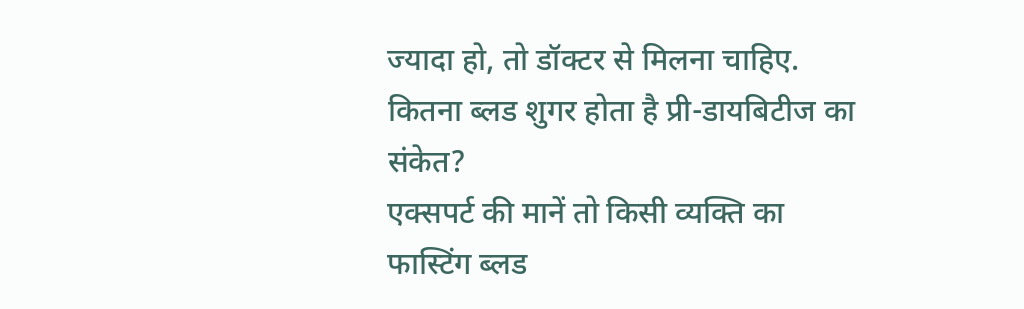ज्यादा हो, तो डॉक्टर से मिलना चाहिए.
कितना ब्लड शुगर होता है प्री-डायबिटीज का संकेत?
एक्सपर्ट की मानें तो किसी व्यक्ति का फास्टिंग ब्लड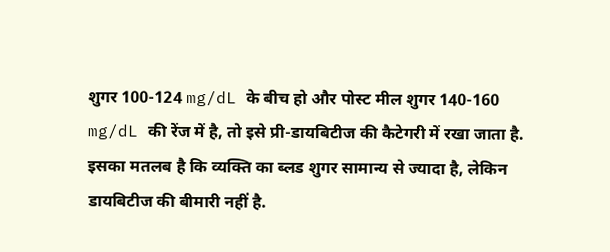शुगर 100-124 mg/dL के बीच हो और पोस्ट मील शुगर 140-160 mg/dL की रेंज में है, तो इसे प्री-डायबिटीज की कैटेगरी में रखा जाता है. इसका मतलब है कि व्यक्ति का ब्लड शुगर सामान्य से ज्यादा है, लेकिन डायबिटीज की बीमारी नहीं है.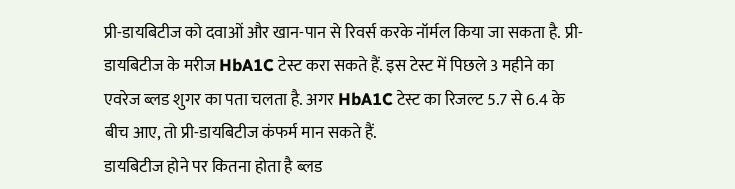प्री-डायबिटीज को दवाओं और खान-पान से रिवर्स करके नॉर्मल किया जा सकता है. प्री-डायबिटीज के मरीज HbA1C टेस्ट करा सकते हैं. इस टेस्ट में पिछले 3 महीने का एवरेज ब्लड शुगर का पता चलता है. अगर HbA1C टेस्ट का रिजल्ट 5.7 से 6.4 के बीच आए, तो प्री-डायबिटीज कंफर्म मान सकते हैं.
डायबिटीज होने पर कितना होता है ब्लड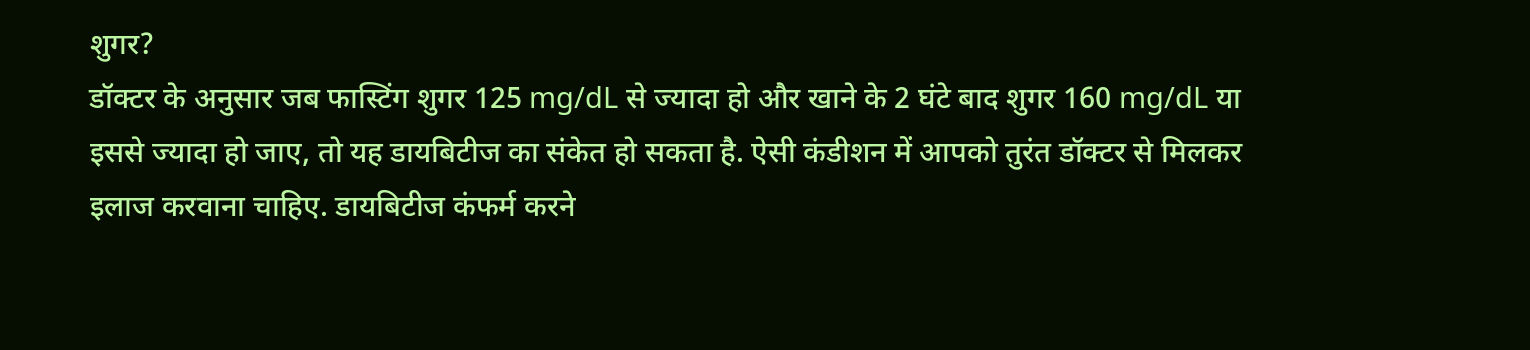शुगर?
डॉक्टर के अनुसार जब फास्टिंग शुगर 125 mg/dL से ज्यादा हो और खाने के 2 घंटे बाद शुगर 160 mg/dL या इससे ज्यादा हो जाए, तो यह डायबिटीज का संकेत हो सकता है. ऐसी कंडीशन में आपको तुरंत डॉक्टर से मिलकर इलाज करवाना चाहिए. डायबिटीज कंफर्म करने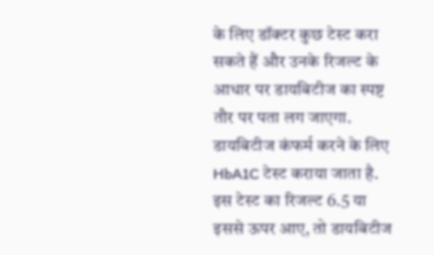के लिए डॉक्टर कुछ टेस्ट करा सकते हैं और उनके रिजल्ट के आधार पर डायबिटीज का स्पष्ट तौर पर पता लग जाएगा. डायबिटीज कंफर्म करने के लिए HbA1C टेस्ट कराया जाता है. इस टेस्ट का रिजल्ट 6.5 या इससे ऊपर आए, तो डायबिटीज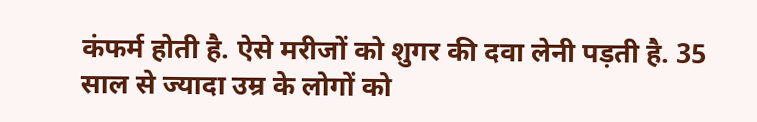कंफर्म होती है. ऐसे मरीजों को शुगर की दवा लेनी पड़ती है. 35 साल से ज्यादा उम्र के लोगों को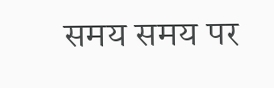समय समय पर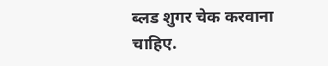ब्लड शुगर चेक करवाना चाहिए.